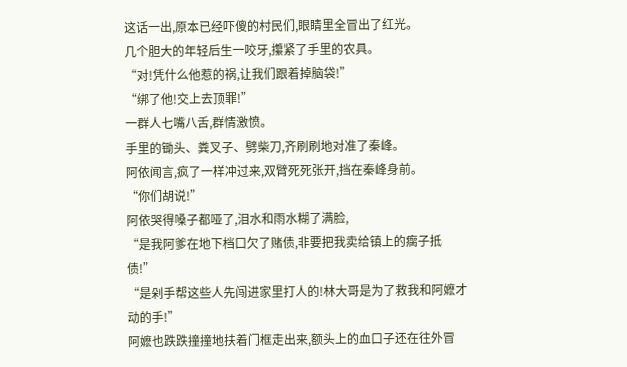这话一出,原本已经吓傻的村民们,眼睛里全冒出了红光。
几个胆大的年轻后生一咬牙,攥紧了手里的农具。
“对!凭什么他惹的祸,让我们跟着掉脑袋!”
“绑了他!交上去顶罪!”
一群人七嘴八舌,群情激愤。
手里的锄头、粪叉子、劈柴刀,齐刷刷地对准了秦峰。
阿依闻言,疯了一样冲过来,双臂死死张开,挡在秦峰身前。
“你们胡说!”
阿依哭得嗓子都哑了,泪水和雨水糊了满脸,
“是我阿爹在地下档口欠了赌债,非要把我卖给镇上的瘸子抵债!”
“是剁手帮这些人先闯进家里打人的!林大哥是为了救我和阿嬷才动的手!”
阿嬷也跌跌撞撞地扶着门框走出来,额头上的血口子还在往外冒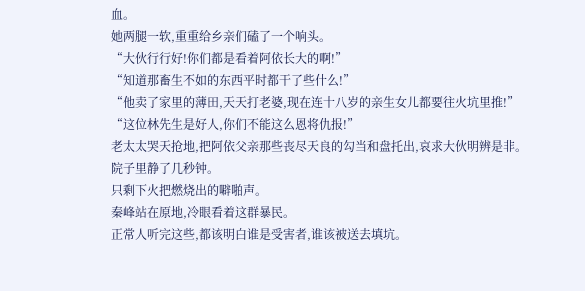血。
她两腿一软,重重给乡亲们磕了一个响头。
“大伙行行好!你们都是看着阿依长大的啊!”
“知道那畜生不如的东西平时都干了些什么!”
“他卖了家里的薄田,天天打老婆,现在连十八岁的亲生女儿都要往火坑里推!”
“这位林先生是好人,你们不能这么恩将仇报!”
老太太哭天抢地,把阿依父亲那些丧尽天良的勾当和盘托出,哀求大伙明辨是非。
院子里静了几秒钟。
只剩下火把燃烧出的噼啪声。
秦峰站在原地,冷眼看着这群暴民。
正常人听完这些,都该明白谁是受害者,谁该被送去填坑。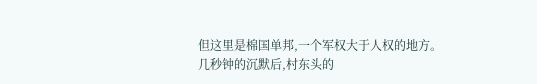但这里是棉国单邦,一个军权大于人权的地方。
几秒钟的沉默后,村东头的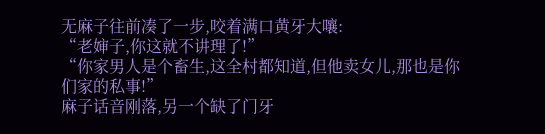无麻子往前凑了一步,咬着满口黄牙大嚷:
“老婶子,你这就不讲理了!”
“你家男人是个畜生,这全村都知道,但他卖女儿,那也是你们家的私事!”
麻子话音刚落,另一个缺了门牙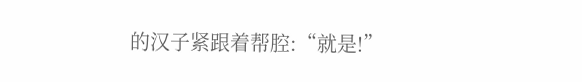的汉子紧跟着帮腔:“就是!”